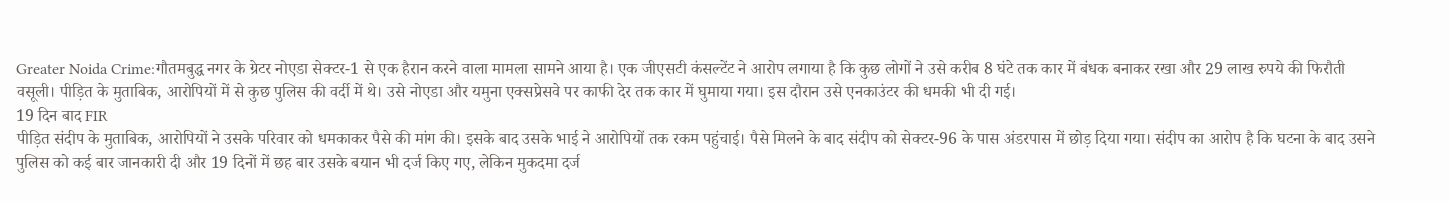Greater Noida Crime:गौतमबुद्ध नगर के ग्रेटर नोएडा सेक्टर-1 से एक हैरान करने वाला मामला सामने आया है। एक जीएसटी कंसल्टेंट ने आरोप लगाया है कि कुछ लोगों ने उसे करीब 8 घंटे तक कार में बंधक बनाकर रखा और 29 लाख रुपये की फिरौती वसूली। पीड़ित के मुताबिक, आरोपियों में से कुछ पुलिस की वर्दी में थे। उसे नोएडा और यमुना एक्सप्रेसवे पर काफी देर तक कार में घुमाया गया। इस दौरान उसे एनकाउंटर की धमकी भी दी गई।
19 दिन बाद FIR
पीड़ित संदीप के मुताबिक, आरोपियों ने उसके परिवार को धमकाकर पैसे की मांग की। इसके बाद उसके भाई ने आरोपियों तक रकम पहुंचाई। पैसे मिलने के बाद संदीप को सेक्टर-96 के पास अंडरपास में छोड़ दिया गया। संदीप का आरोप है कि घटना के बाद उसने पुलिस को कई बार जानकारी दी और 19 दिनों में छह बार उसके बयान भी दर्ज किए गए, लेकिन मुकदमा दर्ज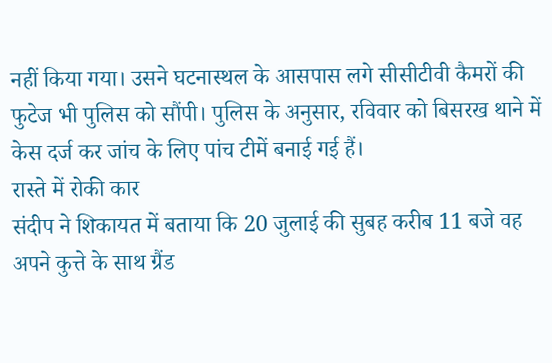नहीं किया गया। उसने घटनास्थल के आसपास लगे सीसीटीवी कैमरों की फुटेज भी पुलिस को सौंपी। पुलिस के अनुसार, रविवार को बिसरख थाने में केस दर्ज कर जांच के लिए पांच टीमें बनाई गई हैं।
रास्ते में रोकी कार
संदीप ने शिकायत में बताया कि 20 जुलाई की सुबह करीब 11 बजे वह अपने कुत्ते के साथ ग्रैंड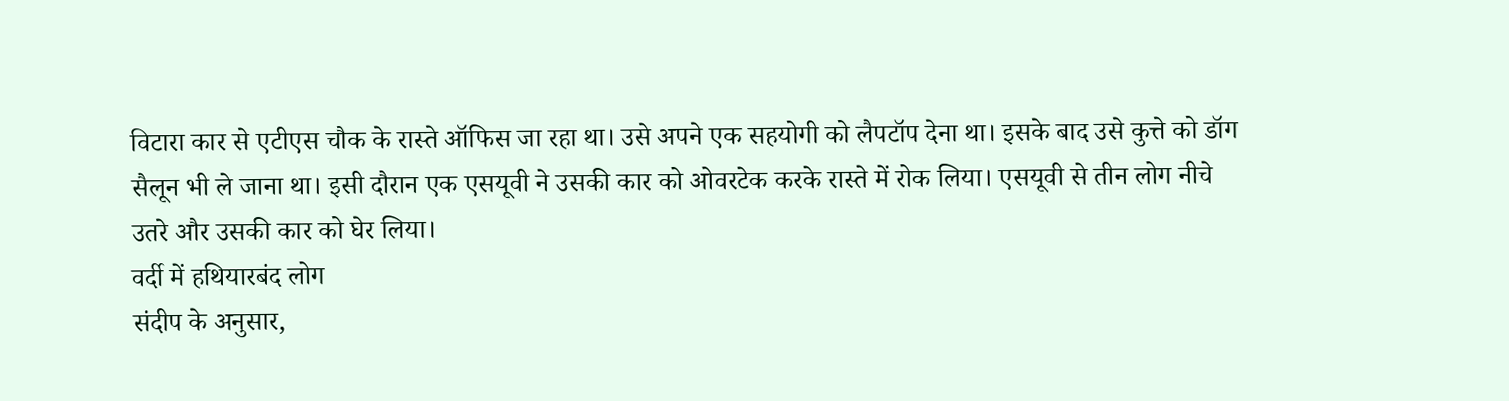विटारा कार से एटीएस चौक के रास्ते ऑफिस जा रहा था। उसे अपने एक सहयोगी को लैपटॉप देना था। इसके बाद उसे कुत्ते को डॉग सैलून भी ले जाना था। इसी दौरान एक एसयूवी ने उसकी कार को ओवरटेक करके रास्ते में रोक लिया। एसयूवी से तीन लोग नीचे उतरे और उसकी कार को घेर लिया।
वर्दी में हथियारबंद लोग
संदीप के अनुसार,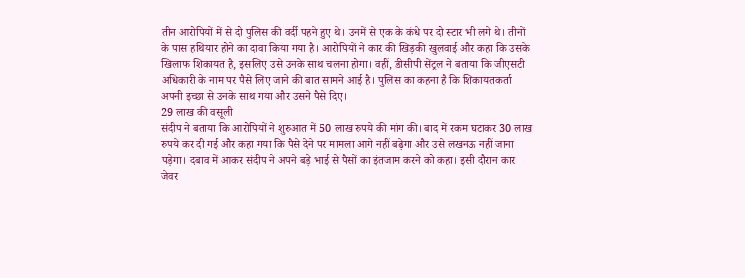तीन आरोपियों में से दो पुलिस की वर्दी पहने हुए थे। उनमें से एक के कंधे पर दो स्टार भी लगे थे। तीनों के पास हथियार होने का दावा किया गया है। आरोपियों ने कार की खिड़की खुलवाई और कहा कि उसके खिलाफ शिकायत है, इसलिए उसे उनके साथ चलना होगा। वहीं, डीसीपी सेंट्रल ने बताया कि जीएसटी अधिकारी के नाम पर पैसे लिए जाने की बात सामने आई है। पुलिस का कहना है कि शिकायतकर्ता अपनी इच्छा से उनके साथ गया और उसने पैसे दिए।
29 लाख की वसूली
संदीप ने बताया कि आरोपियों ने शुरुआत में 50 लाख रुपये की मांग की। बाद में रकम घटाकर 30 लाख रुपये कर दी गई और कहा गया कि पैसे देने पर मामला आगे नहीं बढ़ेगा और उसे लखनऊ नहीं जाना पड़ेगा। दबाव में आकर संदीप ने अपने बड़े भाई से पैसों का इंतजाम करने को कहा। इसी दौरान कार जेवर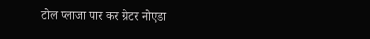टोल प्लाजा पार कर ग्रेटर नोएडा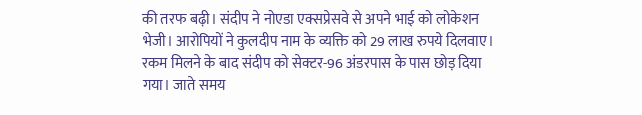की तरफ बढ़ी। संदीप ने नोएडा एक्सप्रेसवे से अपने भाई को लोकेशन भेजी। आरोपियों ने कुलदीप नाम के व्यक्ति को 29 लाख रुपये दिलवाए। रकम मिलने के बाद संदीप को सेक्टर-96 अंडरपास के पास छोड़ दिया गया। जाते समय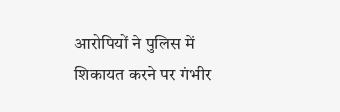आरोपियों ने पुलिस में शिकायत करने पर गंभीर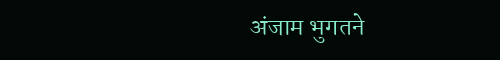अंजाम भुगतने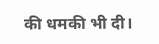की धमकी भी दी।